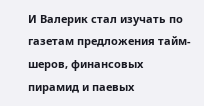И Валерик стал изучать по газетам предложения тайм-шеров, финансовых пирамид и паевых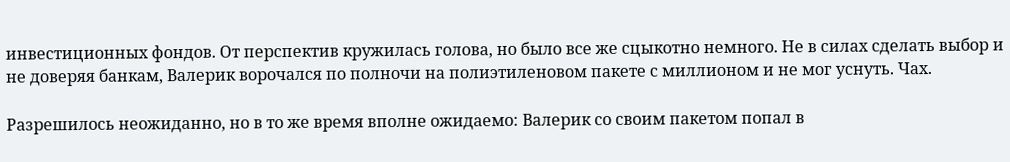инвестиционных фондов. От перспектив кружилась голова, но было все же сцыкотно немного. Не в силах сделать выбор и не доверяя банкам, Валерик ворочался по полночи на полиэтиленовом пакете с миллионом и не мог уснуть. Чах.

Разрешилось неожиданно, но в то же время вполне ожидаемо: Валерик со своим пакетом попал в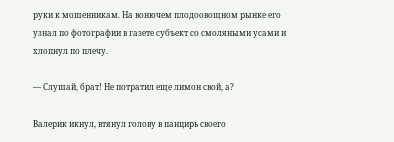руки к мошенникам. На вонючем плодоовощном рынке его узнал по фотографии в газете субъект со смоляными усами и хлопнул по плечу.

— Слушай, брат! Не потратил еще лимон свой, а?

Валерик икнул, втянул голову в панцирь своего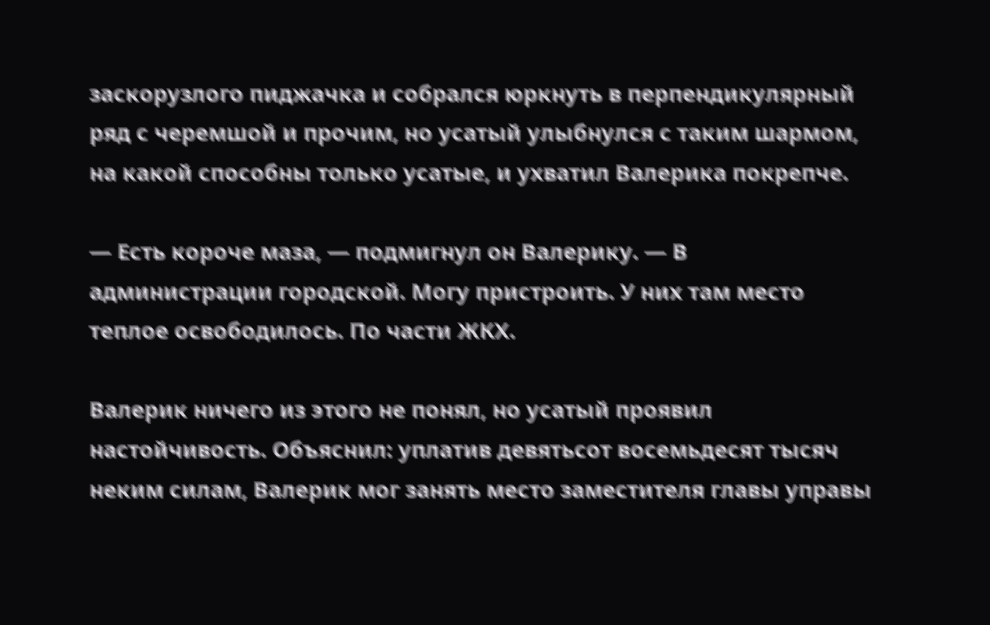заскорузлого пиджачка и собрался юркнуть в перпендикулярный ряд с черемшой и прочим, но усатый улыбнулся с таким шармом, на какой способны только усатые, и ухватил Валерика покрепче.

— Есть короче маза, — подмигнул он Валерику. — В администрации городской. Могу пристроить. У них там место теплое освободилось. По части ЖКХ.

Валерик ничего из этого не понял, но усатый проявил настойчивость. Объяснил: уплатив девятьсот восемьдесят тысяч неким силам, Валерик мог занять место заместителя главы управы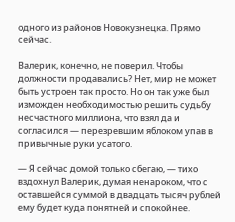одного из районов Новокузнецка. Прямо сейчас.

Валерик, конечно, не поверил. Чтобы должности продавались? Нет, мир не может быть устроен так просто. Но он так уже был изможден необходимостью решить судьбу несчастного миллиона, что взял да и согласился — перезревшим яблоком упав в привычные руки усатого.

— Я сейчас домой только сбегаю, — тихо вздохнул Валерик, думая ненароком, что с оставшейся суммой в двадцать тысяч рублей ему будет куда понятней и спокойнее.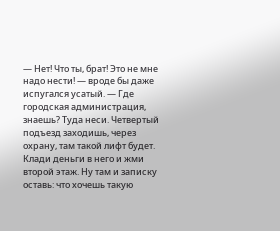— Нет! Что ты, брат! Это не мне надо нести! — вроде бы даже испугался усатый. — Где городская администрация, знаешь? Туда неси. Четвертый подъезд заходишь, через охрану, там такой лифт будет. Клади деньги в него и жми второй этаж. Ну там и записку оставь: что хочешь такую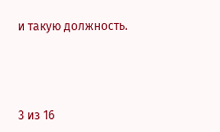и такую должность.



3 из 16